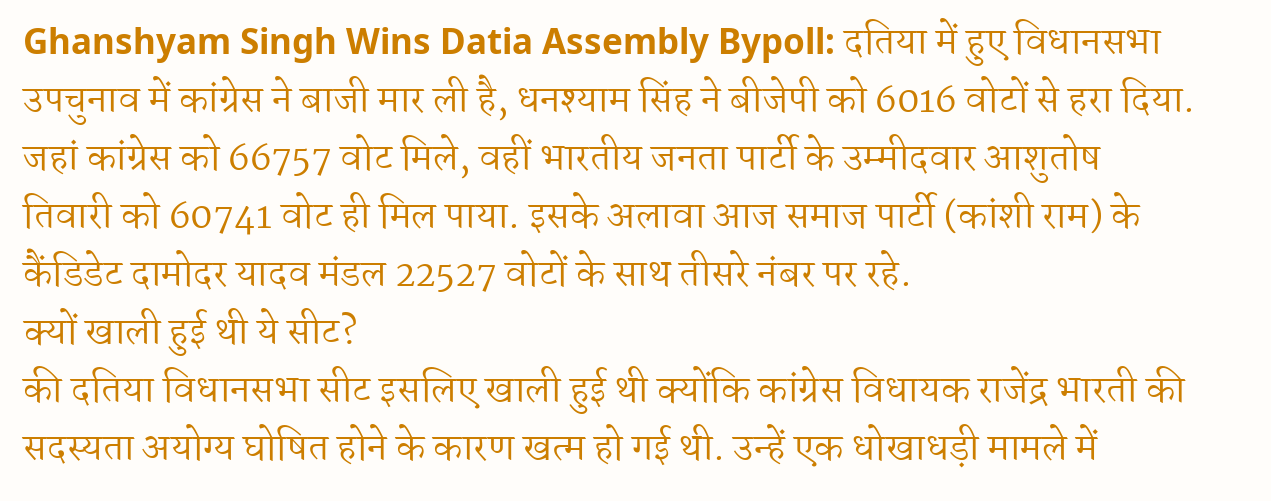Ghanshyam Singh Wins Datia Assembly Bypoll: दतिया में हुए विधानसभा उपचुनाव में कांग्रेस ने बाजी मार ली है, धनश्याम सिंह ने बीजेपी को 6016 वोटों से हरा दिया. जहां कांग्रेस को 66757 वोट मिले, वहीं भारतीय जनता पार्टी के उम्मीदवार आशुतोष तिवारी को 60741 वोट ही मिल पाया. इसके अलावा आज समाज पार्टी (कांशी राम) के कैंडिडेट दामोदर यादव मंडल 22527 वोटों के साथ तीसरे नंबर पर रहे.
क्यों खाली हुई थी ये सीट?
की दतिया विधानसभा सीट इसलिए खाली हुई थी क्योंकि कांग्रेस विधायक राजेंद्र भारती की सदस्यता अयोग्य घोषित होने के कारण खत्म हो गई थी. उन्हें एक धोखाधड़ी मामले में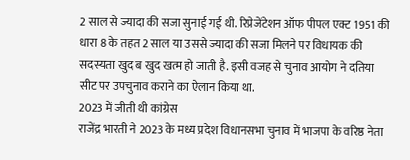2 साल से ज्यादा की सजा सुनाई गई थी. रिप्रेजेंटेशन ऑफ पीपल एक्ट 1951 की धारा 8 के तहत 2 साल या उससे ज्यादा की सजा मिलने पर विधायक की सदस्यता खुद ब खुद खत्म हो जाती है. इसी वजह से चुनाव आयोग ने दतिया सीट पर उपचुनाव कराने का ऐलान किया था.
2023 में जीती थी कांग्रेस
राजेंद्र भारती ने 2023 के मध्य प्रदेश विधानसभा चुनाव में भाजपा के वरिष्ठ नेता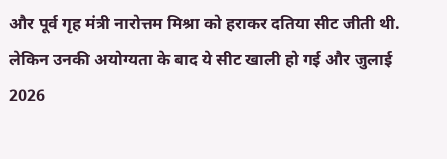और पूर्व गृह मंत्री नारोत्तम मिश्रा को हराकर दतिया सीट जीती थी. लेकिन उनकी अयोग्यता के बाद ये सीट खाली हो गई और जुलाई 2026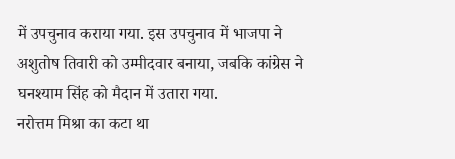में उपचुनाव कराया गया. इस उपचुनाव में भाजपा ने अशुतोष तिवारी को उम्मीदवार बनाया, जबकि कांग्रेस ने घनश्याम सिंह को मैदान में उतारा गया.
नरोत्तम मिश्रा का कटा था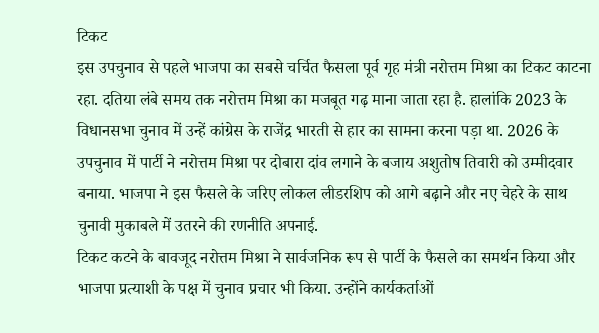टिकट
इस उपचुनाव से पहले भाजपा का सबसे चर्चित फैसला पूर्व गृह मंत्री नरोत्तम मिश्रा का टिकट काटना रहा. दतिया लंबे समय तक नरोत्तम मिश्रा का मजबूत गढ़ माना जाता रहा है. हालांकि 2023 के विधानसभा चुनाव में उन्हें कांग्रेस के राजेंद्र भारती से हार का सामना करना पड़ा था. 2026 के उपचुनाव में पार्टी ने नरोत्तम मिश्रा पर दोबारा दांव लगाने के बजाय अशुतोष तिवारी को उम्मीदवार बनाया. भाजपा ने इस फैसले के जरिए लोकल लीडरशिप को आगे बढ़ाने और नए चेहरे के साथ चुनावी मुकाबले में उतरने की रणनीति अपनाई.
टिकट कटने के बावजूद नरोत्तम मिश्रा ने सार्वजनिक रूप से पार्टी के फैसले का समर्थन किया और भाजपा प्रत्याशी के पक्ष में चुनाव प्रचार भी किया. उन्होंने कार्यकर्ताओं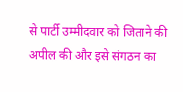से पार्टी उम्मीदवार को जिताने की अपील की और इसे संगठन का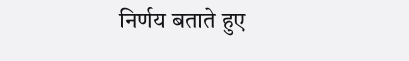निर्णय बताते हुए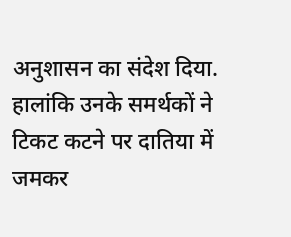अनुशासन का संदेश दिया. हालांकि उनके समर्थकों ने टिकट कटने पर दातिया में जमकर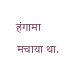हंगामा मचाया था.